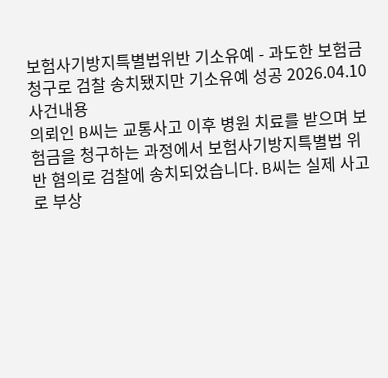보험사기방지특별법위반 기소유예 - 과도한 보험금 청구로 검찰 송치됐지만 기소유예 성공 2026.04.10
사건내용
의뢰인 B씨는 교통사고 이후 병원 치료를 받으며 보험금을 청구하는 과정에서 보험사기방지특별법 위반 혐의로 검찰에 송치되었습니다. B씨는 실제 사고로 부상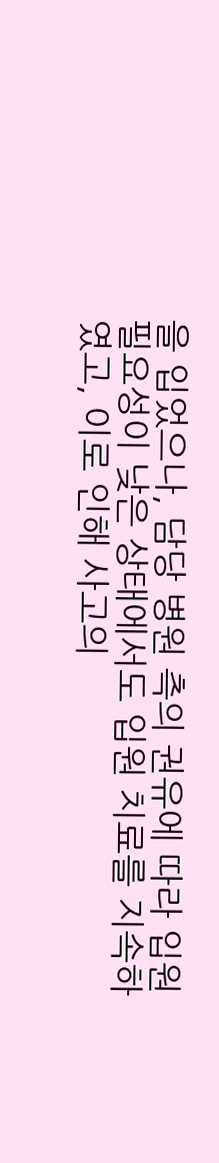을 입었으나, 담당 병원 측의 권유에 따라 입원 필요성이 낮은 상태에서도 입원 치료를 지속하였고, 이로 인해 사고의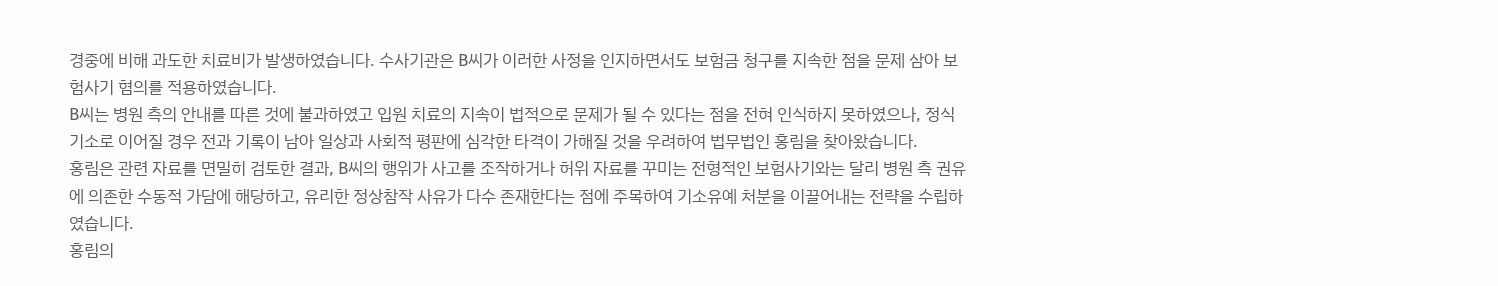경중에 비해 과도한 치료비가 발생하였습니다. 수사기관은 B씨가 이러한 사정을 인지하면서도 보험금 청구를 지속한 점을 문제 삼아 보험사기 혐의를 적용하였습니다.
B씨는 병원 측의 안내를 따른 것에 불과하였고 입원 치료의 지속이 법적으로 문제가 될 수 있다는 점을 전혀 인식하지 못하였으나, 정식 기소로 이어질 경우 전과 기록이 남아 일상과 사회적 평판에 심각한 타격이 가해질 것을 우려하여 법무법인 홍림을 찾아왔습니다.
홍림은 관련 자료를 면밀히 검토한 결과, B씨의 행위가 사고를 조작하거나 허위 자료를 꾸미는 전형적인 보험사기와는 달리 병원 측 권유에 의존한 수동적 가담에 해당하고, 유리한 정상참작 사유가 다수 존재한다는 점에 주목하여 기소유예 처분을 이끌어내는 전략을 수립하였습니다.
홍림의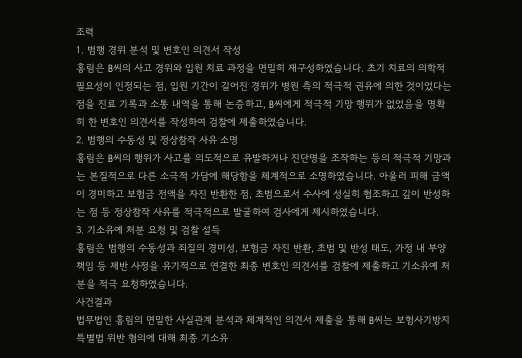조력
1. 범행 경위 분석 및 변호인 의견서 작성
홍림은 B씨의 사고 경위와 입원 치료 과정을 면밀히 재구성하였습니다. 초기 치료의 의학적 필요성이 인정되는 점, 입원 기간이 길어진 경위가 병원 측의 적극적 권유에 의한 것이었다는 점을 진료 기록과 소통 내역을 통해 논증하고, B씨에게 적극적 기망 행위가 없었음을 명확히 한 변호인 의견서를 작성하여 검찰에 제출하였습니다.
2. 범행의 수동성 및 정상참작 사유 소명
홍림은 B씨의 행위가 사고를 의도적으로 유발하거나 진단명을 조작하는 등의 적극적 기망과는 본질적으로 다른 소극적 가담에 해당함을 체계적으로 소명하였습니다. 아울러 피해 금액이 경미하고 보험금 전액을 자진 반환한 점, 초범으로서 수사에 성실히 협조하고 깊이 반성하는 점 등 정상참작 사유를 적극적으로 발굴하여 검사에게 제시하였습니다.
3. 기소유예 처분 요청 및 검찰 설득
홍림은 범행의 수동성과 죄질의 경미성, 보험금 자진 반환, 초범 및 반성 태도, 가정 내 부양 책임 등 제반 사정을 유기적으로 연결한 최종 변호인 의견서를 검찰에 제출하고 기소유예 처분을 적극 요청하였습니다.
사건결과
법무법인 홍림의 면밀한 사실관계 분석과 체계적인 의견서 제출을 통해 B씨는 보험사기방지특별법 위반 혐의에 대해 최종 기소유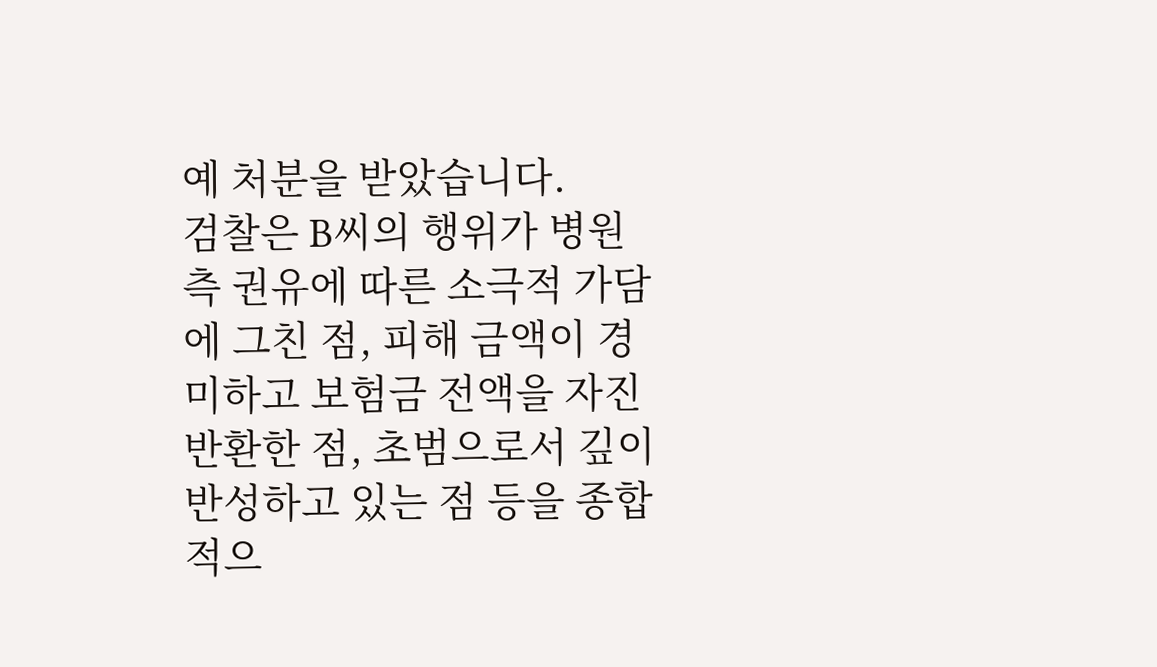예 처분을 받았습니다.
검찰은 B씨의 행위가 병원 측 권유에 따른 소극적 가담에 그친 점, 피해 금액이 경미하고 보험금 전액을 자진 반환한 점, 초범으로서 깊이 반성하고 있는 점 등을 종합적으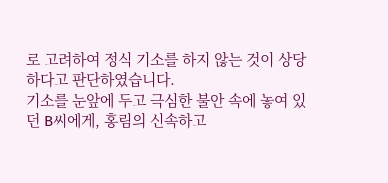로 고려하여 정식 기소를 하지 않는 것이 상당하다고 판단하였습니다.
기소를 눈앞에 두고 극심한 불안 속에 놓여 있던 B씨에게, 홍림의 신속하고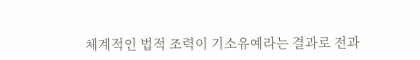체계적인 법적 조력이 기소유예라는 결과로 전과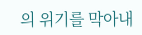의 위기를 막아내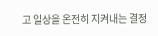고 일상을 온전히 지켜내는 결정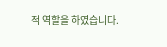적 역할을 하였습니다.